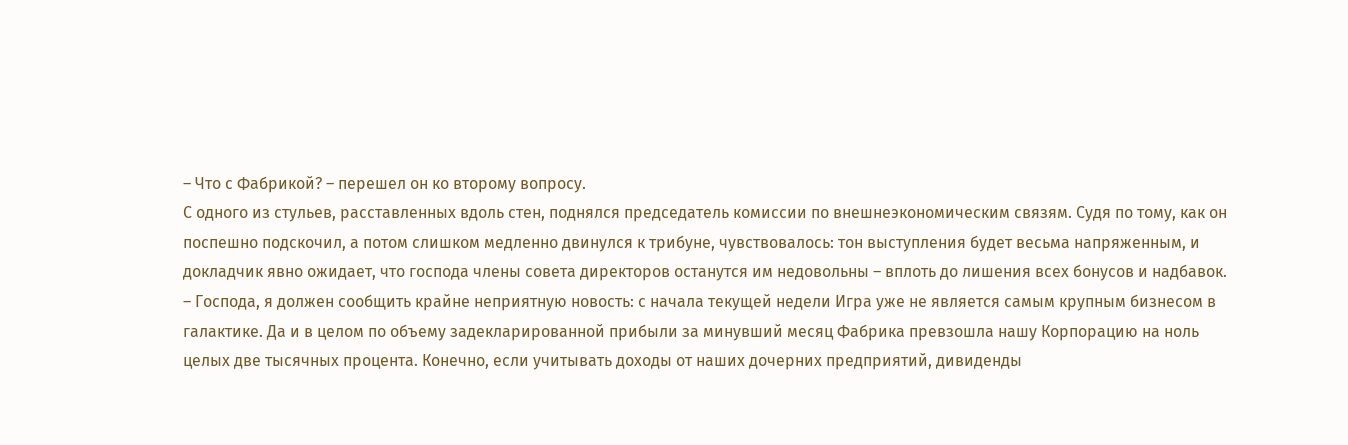– Что с Фабрикой? – перешел он ко второму вопросу.
С одного из стульев, расставленных вдоль стен, поднялся председатель комиссии по внешнеэкономическим связям. Судя по тому, как он поспешно подскочил, а потом слишком медленно двинулся к трибуне, чувствовалось: тон выступления будет весьма напряженным, и докладчик явно ожидает, что господа члены совета директоров останутся им недовольны – вплоть до лишения всех бонусов и надбавок.
– Господа, я должен сообщить крайне неприятную новость: с начала текущей недели Игра уже не является самым крупным бизнесом в галактике. Да и в целом по объему задекларированной прибыли за минувший месяц Фабрика превзошла нашу Корпорацию на ноль целых две тысячных процента. Конечно, если учитывать доходы от наших дочерних предприятий, дивиденды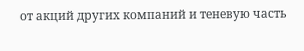от акций других компаний и теневую часть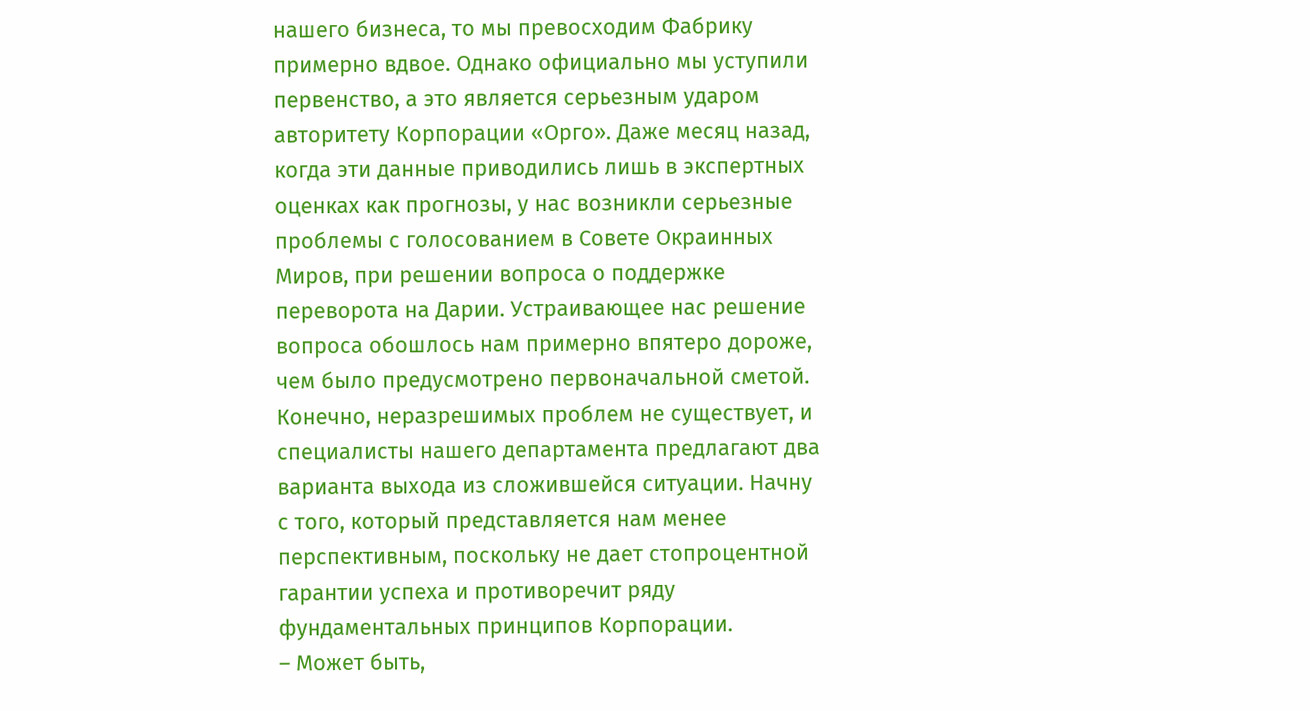нашего бизнеса, то мы превосходим Фабрику примерно вдвое. Однако официально мы уступили первенство, а это является серьезным ударом авторитету Корпорации «Орго». Даже месяц назад, когда эти данные приводились лишь в экспертных оценках как прогнозы, у нас возникли серьезные проблемы с голосованием в Совете Окраинных Миров, при решении вопроса о поддержке переворота на Дарии. Устраивающее нас решение вопроса обошлось нам примерно впятеро дороже, чем было предусмотрено первоначальной сметой. Конечно, неразрешимых проблем не существует, и специалисты нашего департамента предлагают два варианта выхода из сложившейся ситуации. Начну с того, который представляется нам менее перспективным, поскольку не дает стопроцентной гарантии успеха и противоречит ряду фундаментальных принципов Корпорации.
– Может быть,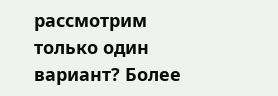рассмотрим только один вариант? Более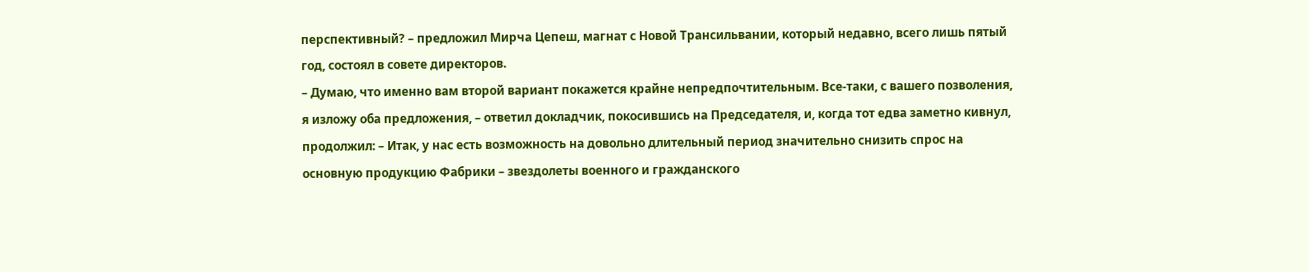перспективный? – предложил Мирча Цепеш, магнат с Новой Трансильвании, который недавно, всего лишь пятый год, состоял в совете директоров.
– Думаю, что именно вам второй вариант покажется крайне непредпочтительным. Все-таки, с вашего позволения, я изложу оба предложения, – ответил докладчик, покосившись на Председателя, и, когда тот едва заметно кивнул, продолжил: – Итак, у нас есть возможность на довольно длительный период значительно снизить спрос на основную продукцию Фабрики – звездолеты военного и гражданского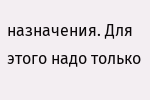назначения. Для этого надо только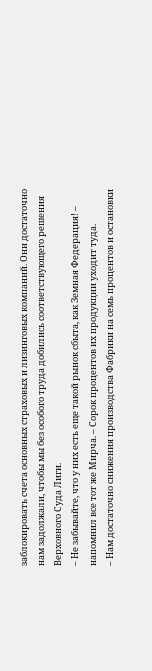заблокировать счета основных страховых и лизинговых компаний. Они достаточно нам задолжали, чтобы мы без особого труда добились соответствующего решения Верховного Суда Лиги.
– Не забывайте, что у них есть еще такой рынок сбыта, как Земная Федерация! – напомнил все тот же Мирча. – Сорок процентов их продукции уходит туда.
– Нам достаточно снижения производства Фабрики на семь процентов и остановки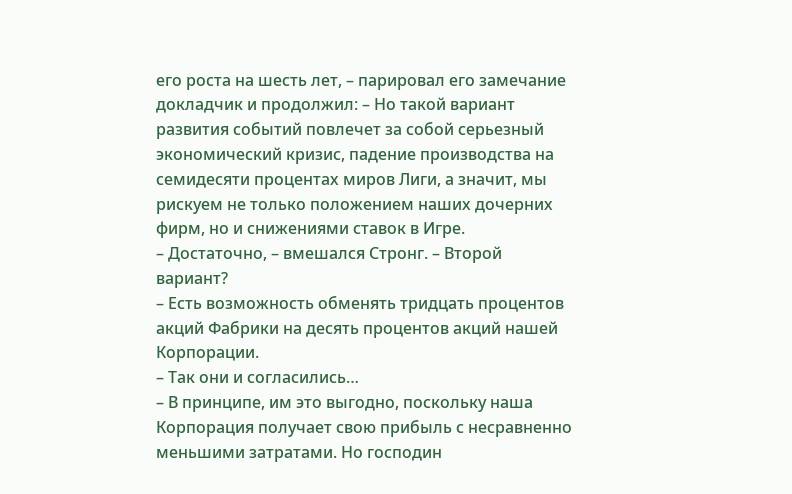его роста на шесть лет, – парировал его замечание докладчик и продолжил: – Но такой вариант развития событий повлечет за собой серьезный экономический кризис, падение производства на семидесяти процентах миров Лиги, а значит, мы рискуем не только положением наших дочерних фирм, но и снижениями ставок в Игре.
– Достаточно, – вмешался Стронг. – Второй вариант?
– Есть возможность обменять тридцать процентов акций Фабрики на десять процентов акций нашей Корпорации.
– Так они и согласились…
– В принципе, им это выгодно, поскольку наша Корпорация получает свою прибыль с несравненно меньшими затратами. Но господин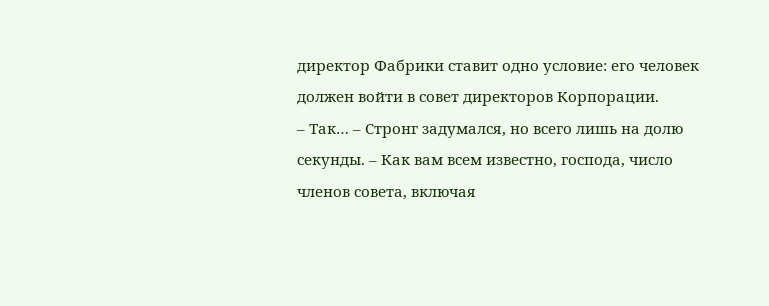директор Фабрики ставит одно условие: его человек должен войти в совет директоров Корпорации.
– Так… – Стронг задумался, но всего лишь на долю секунды. – Как вам всем известно, господа, число членов совета, включая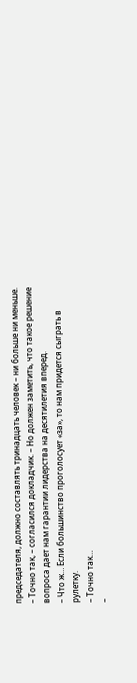председателя, должно составлять тринадцать человек – ни больше ни меньше.
– Точно так, – согласился докладчик. – Но должен заметить, что такое решение вопроса дает нам гарантии лидерства на десятилетия вперед.
– Что ж… Если большинство проголосует «за», то нам придется сыграть в рулетку.
– Точно так…
–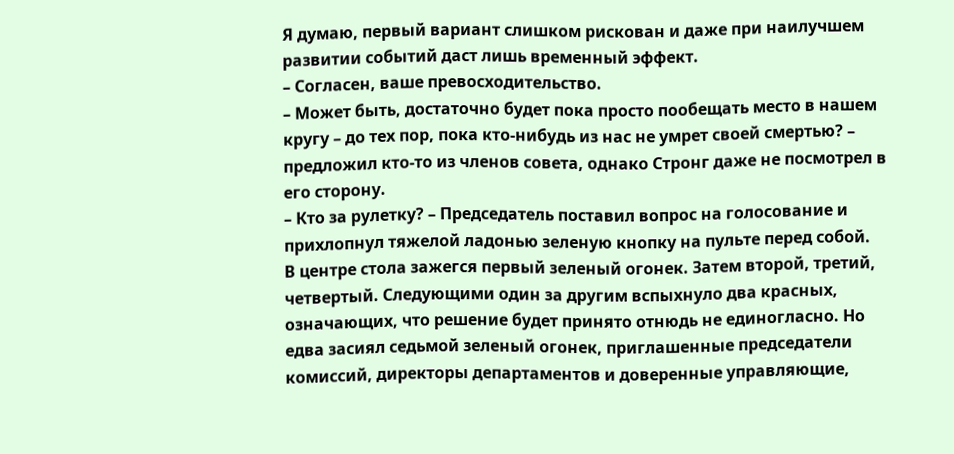Я думаю, первый вариант слишком рискован и даже при наилучшем развитии событий даст лишь временный эффект.
– Согласен, ваше превосходительство.
– Может быть, достаточно будет пока просто пообещать место в нашем кругу – до тех пор, пока кто-нибудь из нас не умрет своей смертью? – предложил кто-то из членов совета, однако Стронг даже не посмотрел в его сторону.
– Кто за рулетку? – Председатель поставил вопрос на голосование и прихлопнул тяжелой ладонью зеленую кнопку на пульте перед собой.
В центре стола зажегся первый зеленый огонек. Затем второй, третий, четвертый. Следующими один за другим вспыхнуло два красных, означающих, что решение будет принято отнюдь не единогласно. Но едва засиял седьмой зеленый огонек, приглашенные председатели комиссий, директоры департаментов и доверенные управляющие,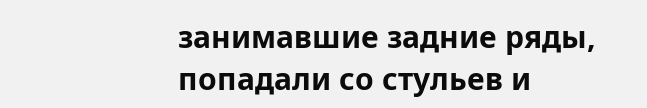занимавшие задние ряды, попадали со стульев и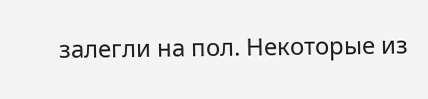залегли на пол. Некоторые из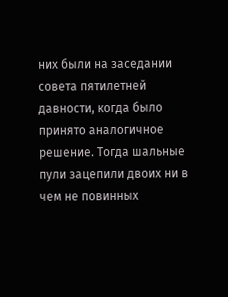них были на заседании совета пятилетней давности, когда было принято аналогичное решение. Тогда шальные пули зацепили двоих ни в чем не повинных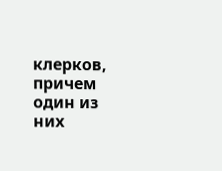клерков, причем один из них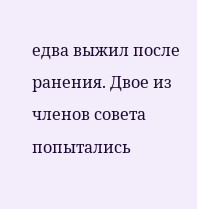едва выжил после ранения. Двое из членов совета попытались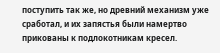поступить так же, но древний механизм уже сработал, и их запястья были намертво прикованы к подлокотникам кресел.